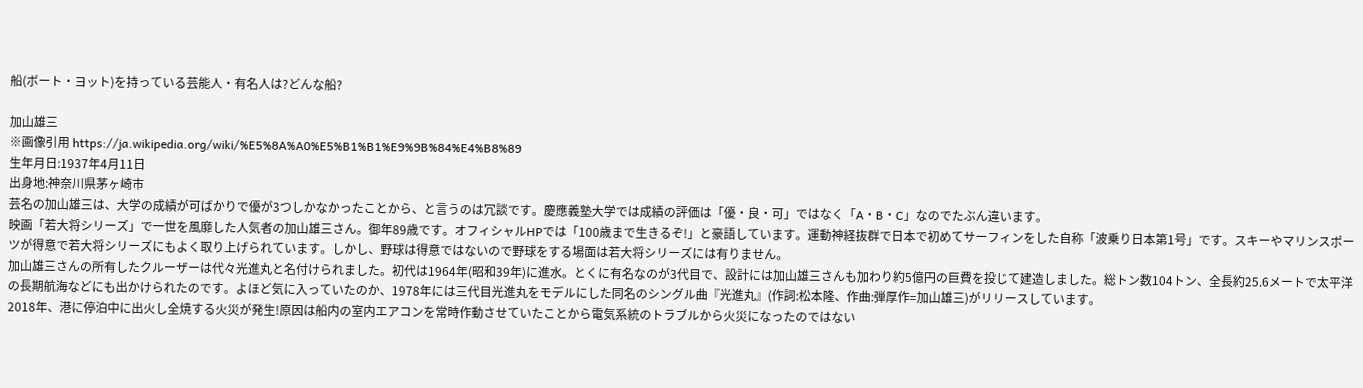船(ボート・ヨット)を持っている芸能人・有名人は?どんな船?

加山雄三
※画像引用 https://ja.wikipedia.org/wiki/%E5%8A%A0%E5%B1%B1%E9%9B%84%E4%B8%89
生年月日:1937年4月11日
出身地:神奈川県茅ヶ崎市
芸名の加山雄三は、大学の成績が可ばかりで優が3つしかなかったことから、と言うのは冗談です。慶應義塾大学では成績の評価は「優・良・可」ではなく「A・B・C」なのでたぶん違います。
映画「若大将シリーズ」で一世を風靡した人気者の加山雄三さん。御年89歳です。オフィシャルHPでは「100歳まで生きるぞ!」と豪語しています。運動神経抜群で日本で初めてサーフィンをした自称「波乗り日本第1号」です。スキーやマリンスポーツが得意で若大将シリーズにもよく取り上げられています。しかし、野球は得意ではないので野球をする場面は若大将シリーズには有りません。
加山雄三さんの所有したクルーザーは代々光進丸と名付けられました。初代は1964年(昭和39年)に進水。とくに有名なのが3代目で、設計には加山雄三さんも加わり約5億円の巨費を投じて建造しました。総トン数104トン、全長約25.6メートで太平洋の長期航海などにも出かけられたのです。よほど気に入っていたのか、1978年には三代目光進丸をモデルにした同名のシングル曲『光進丸』(作詞:松本隆、作曲:弾厚作=加山雄三)がリリースしています。
2018年、港に停泊中に出火し全焼する火災が発生!原因は船内の室内エアコンを常時作動させていたことから電気系統のトラブルから火災になったのではない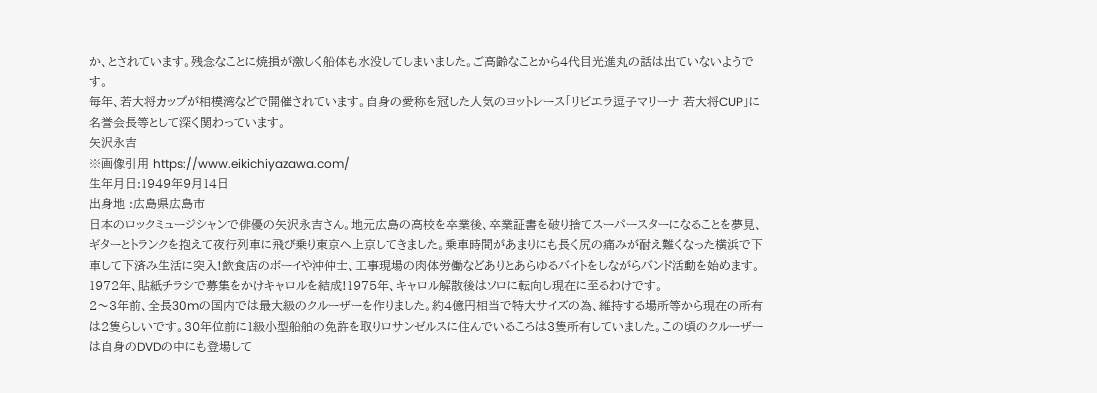か、とされています。残念なことに焼損が激しく船体も水没してしまいました。ご高齢なことから4代目光進丸の話は出ていないようです。
毎年、若大将カップが相模湾などで開催されています。自身の愛称を冠した人気のヨットレース「リビエラ逗子マリーナ 若大将CUP」に名誉会長等として深く関わっています。
矢沢永吉
※画像引用 https://www.eikichiyazawa.com/
生年月日:1949年9月14日
出身地 :広島県広島市
日本のロックミュージシャンで俳優の矢沢永吉さん。地元広島の高校を卒業後、卒業証書を破り捨てスーパースターになることを夢見、ギターとトランクを抱えて夜行列車に飛び乗り東京へ上京してきました。乗車時間があまりにも長く尻の痛みが耐え難くなった横浜で下車して下済み生活に突入!飲食店のボーイや沖仲士、工事現場の肉体労働などありとあらゆるバイトをしながらバンド活動を始めます。1972年、貼紙チラシで募集をかけキャロルを結成!1975年、キャロル解散後はソロに転向し現在に至るわけです。
2〜3年前、全長30mの国内では最大級のクルーザーを作りました。約4億円相当で特大サイズの為、維持する場所等から現在の所有は2隻らしいです。30年位前に1級小型船舶の免許を取りロサンゼルスに住んでいるころは3隻所有していました。この頃のクルーザーは自身のDVDの中にも登場して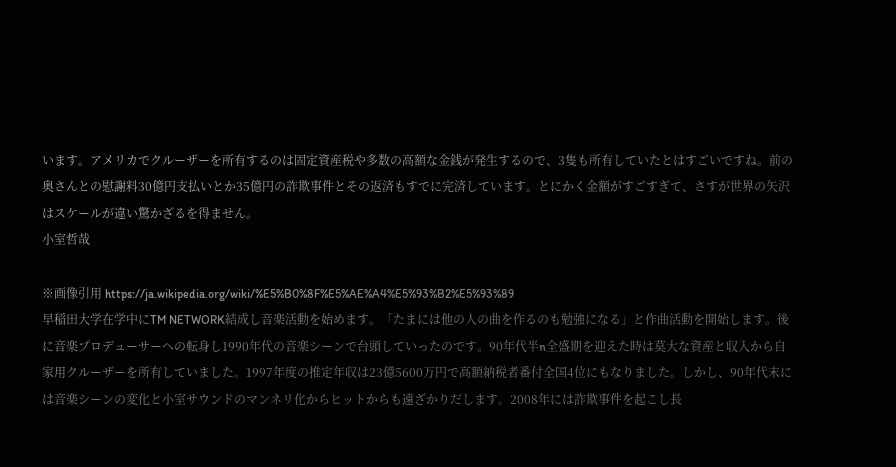います。アメリカでクルーザーを所有するのは固定資産税や多数の高額な金銭が発生するので、3隻も所有していたとはすごいですね。前の奥さんとの慰謝料30億円支払いとか35億円の詐欺事件とその返済もすでに完済しています。とにかく金額がすごすぎて、さすが世界の矢沢はスケールが違い驚かざるを得ません。
小室哲哉

※画像引用 https://ja.wikipedia.org/wiki/%E5%B0%8F%E5%AE%A4%E5%93%B2%E5%93%89
早稲田大学在学中にTM NETWORK結成し音楽活動を始めます。「たまには他の人の曲を作るのも勉強になる」と作曲活動を開始します。後に音楽プロデューサーへの転身し1990年代の音楽シーンで台頭していったのです。90年代半n全盛期を迎えた時は莫大な資産と収入から自家用クルーザーを所有していました。1997年度の推定年収は23億5600万円で高額納税者番付全国4位にもなりました。しかし、90年代末には音楽シーンの変化と小室サウンドのマンネリ化からヒットからも遠ざかりだします。2008年には詐欺事件を起こし長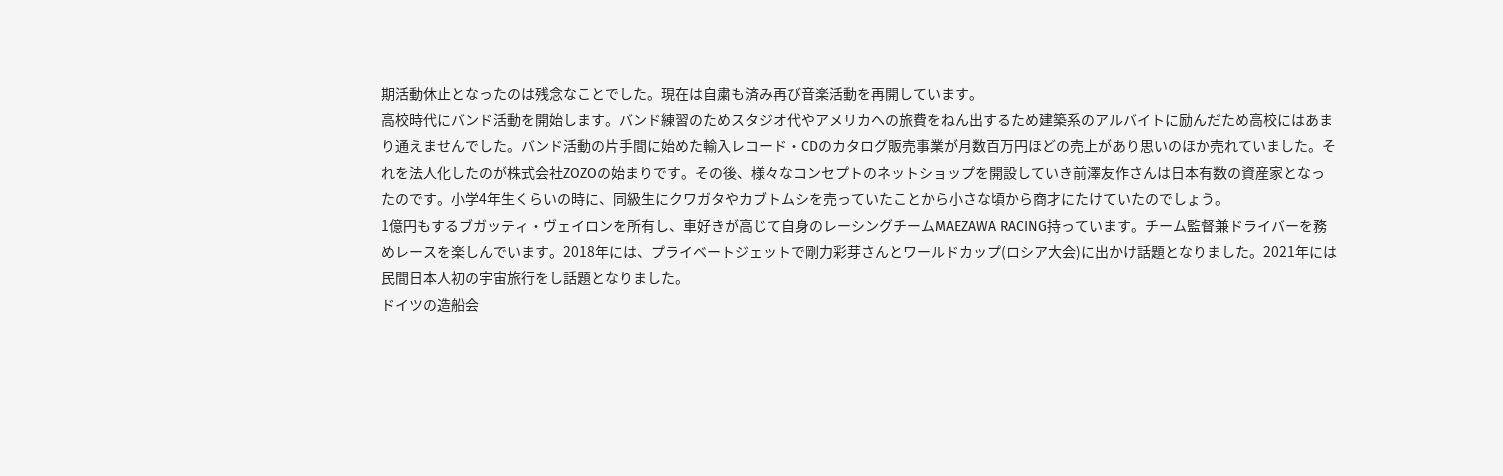期活動休止となったのは残念なことでした。現在は自粛も済み再び音楽活動を再開しています。
高校時代にバンド活動を開始します。バンド練習のためスタジオ代やアメリカへの旅費をねん出するため建築系のアルバイトに励んだため高校にはあまり通えませんでした。バンド活動の片手間に始めた輸入レコード・CDのカタログ販売事業が月数百万円ほどの売上があり思いのほか売れていました。それを法人化したのが株式会社ZOZOの始まりです。その後、様々なコンセプトのネットショップを開設していき前澤友作さんは日本有数の資産家となったのです。小学4年生くらいの時に、同級生にクワガタやカブトムシを売っていたことから小さな頃から商才にたけていたのでしょう。
1億円もするブガッティ・ヴェイロンを所有し、車好きが高じて自身のレーシングチームMAEZAWA RACING持っています。チーム監督兼ドライバーを務めレースを楽しんでいます。2018年には、プライベートジェットで剛力彩芽さんとワールドカップ(ロシア大会)に出かけ話題となりました。2021年には民間日本人初の宇宙旅行をし話題となりました。
ドイツの造船会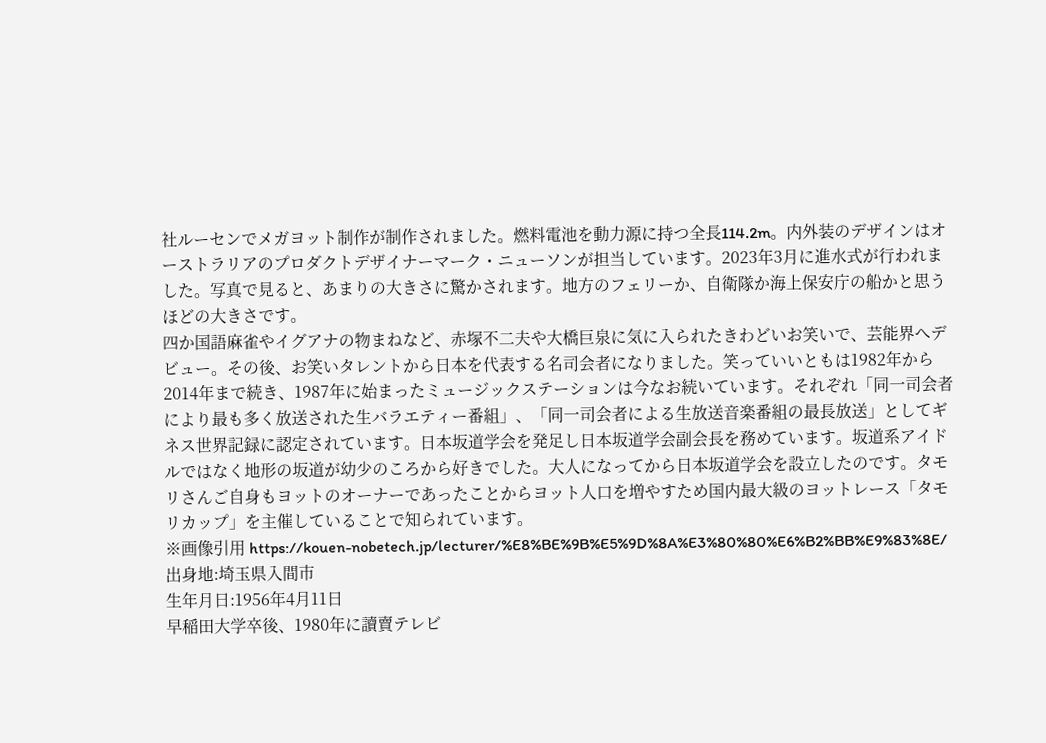社ルーセンでメガヨット制作が制作されました。燃料電池を動力源に持つ全長114.2m。内外装のデザインはオーストラリアのプロダクトデザイナーマーク・ニューソンが担当しています。2023年3月に進水式が行われました。写真で見ると、あまりの大きさに驚かされます。地方のフェリーか、自衛隊か海上保安庁の船かと思うほどの大きさです。
四か国語麻雀やイグアナの物まねなど、赤塚不二夫や大橋巨泉に気に入られたきわどいお笑いで、芸能界へデビュー。その後、お笑いタレントから日本を代表する名司会者になりました。笑っていいともは1982年から2014年まで続き、1987年に始まったミュージックステーションは今なお続いています。それぞれ「同一司会者により最も多く放送された生バラエティー番組」、「同一司会者による生放送音楽番組の最長放送」としてギネス世界記録に認定されています。日本坂道学会を発足し日本坂道学会副会長を務めています。坂道系アイドルではなく地形の坂道が幼少のころから好きでした。大人になってから日本坂道学会を設立したのです。タモリさんご自身もヨットのオーナーであったことからヨット人口を増やすため国内最大級のヨットレース「タモリカップ」を主催していることで知られています。
※画像引用 https://kouen-nobetech.jp/lecturer/%E8%BE%9B%E5%9D%8A%E3%80%80%E6%B2%BB%E9%83%8E/
出身地:埼玉県入間市
生年月日:1956年4月11日
早稲田大学卒後、1980年に讀賣テレビ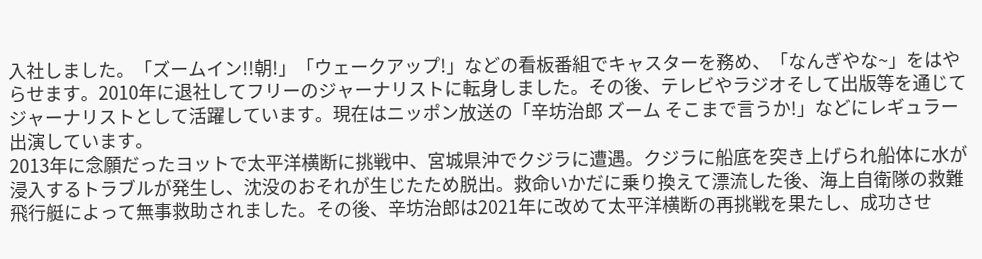入社しました。「ズームイン!!朝!」「ウェークアップ!」などの看板番組でキャスターを務め、「なんぎやな~」をはやらせます。2010年に退社してフリーのジャーナリストに転身しました。その後、テレビやラジオそして出版等を通じてジャーナリストとして活躍しています。現在はニッポン放送の「辛坊治郎 ズーム そこまで言うか!」などにレギュラー出演しています。
2013年に念願だったヨットで太平洋横断に挑戦中、宮城県沖でクジラに遭遇。クジラに船底を突き上げられ船体に水が浸入するトラブルが発生し、沈没のおそれが生じたため脱出。救命いかだに乗り換えて漂流した後、海上自衛隊の救難飛行艇によって無事救助されました。その後、辛坊治郎は2021年に改めて太平洋横断の再挑戦を果たし、成功させ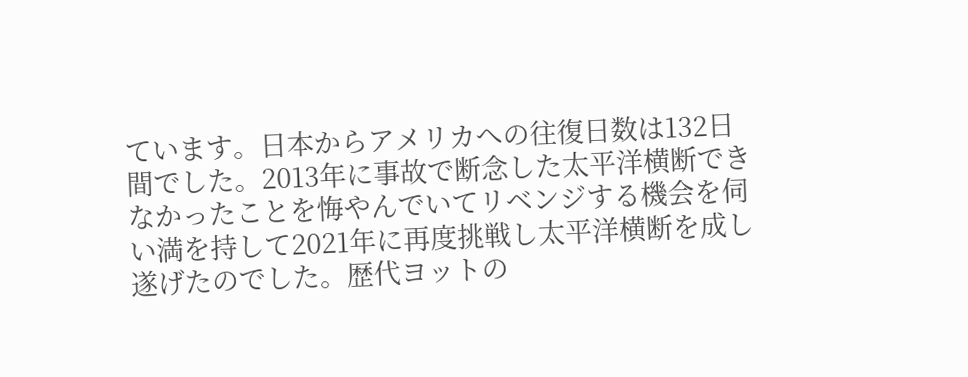ています。日本からアメリカへの往復日数は132日間でした。2013年に事故で断念した太平洋横断できなかったことを悔やんでいてリベンジする機会を伺い満を持して2021年に再度挑戦し太平洋横断を成し遂げたのでした。歴代ヨットの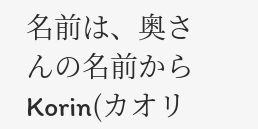名前は、奥さんの名前からKorin(カオリ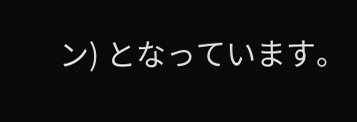ン) となっています。